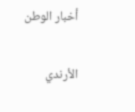أخبار الوطن

الأرندي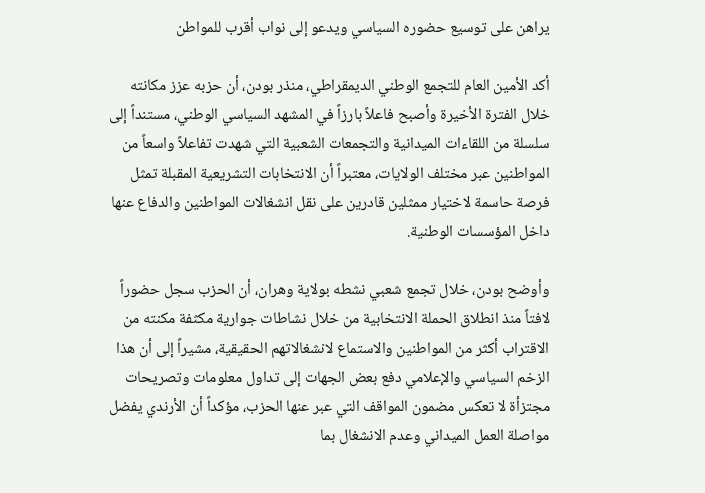يراهن على توسيع حضوره السياسي ويدعو إلى نواب أقرب للمواطن

أكد الأمين العام للتجمع الوطني الديمقراطي، منذر بودن، أن حزبه عزز مكانته خلال الفترة الأخيرة وأصبح فاعلاً بارزاً في المشهد السياسي الوطني، مستنداً إلى سلسلة من اللقاءات الميدانية والتجمعات الشعبية التي شهدت تفاعلاً واسعاً من المواطنين عبر مختلف الولايات، معتبراً أن الانتخابات التشريعية المقبلة تمثل فرصة حاسمة لاختيار ممثلين قادرين على نقل انشغالات المواطنين والدفاع عنها داخل المؤسسات الوطنية.

وأوضح بودن، خلال تجمع شعبي نشطه بولاية وهران، أن الحزب سجل حضوراً لافتاً منذ انطلاق الحملة الانتخابية من خلال نشاطات جوارية مكثفة مكنته من الاقتراب أكثر من المواطنين والاستماع لانشغالاتهم الحقيقية، مشيراً إلى أن هذا الزخم السياسي والإعلامي دفع بعض الجهات إلى تداول معلومات وتصريحات مجتزأة لا تعكس مضمون المواقف التي عبر عنها الحزب، مؤكداً أن الأرندي يفضل مواصلة العمل الميداني وعدم الانشغال بما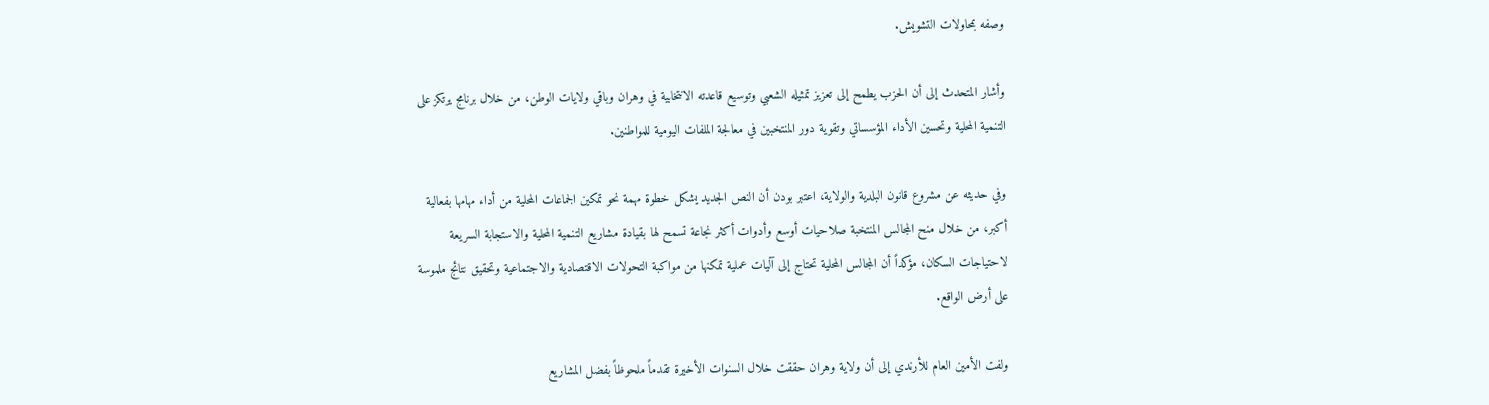وصفه بمحاولات التشويش.

وأشار المتحدث إلى أن الحزب يطمح إلى تعزيز تمثيله الشعبي وتوسيع قاعدته الانتخابية في وهران وباقي ولايات الوطن، من خلال برنامج يرتكز على التنمية المحلية وتحسين الأداء المؤسساتي وتقوية دور المنتخبين في معالجة الملفات اليومية للمواطنين.

وفي حديثه عن مشروع قانون البلدية والولاية، اعتبر بودن أن النص الجديد يشكل خطوة مهمة نحو تمكين الجماعات المحلية من أداء مهامها بفعالية أكبر، من خلال منح المجالس المنتخبة صلاحيات أوسع وأدوات أكثر نجاعة تسمح لها بقيادة مشاريع التنمية المحلية والاستجابة السريعة لاحتياجات السكان، مؤكداً أن المجالس المحلية تحتاج إلى آليات عملية تمكنها من مواكبة التحولات الاقتصادية والاجتماعية وتحقيق نتائج ملموسة على أرض الواقع.

ولفت الأمين العام للأرندي إلى أن ولاية وهران حققت خلال السنوات الأخيرة تقدماً ملحوظاً بفضل المشاريع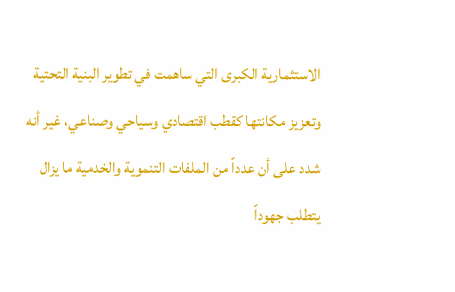الاستثمارية الكبرى التي ساهمت في تطوير البنية التحتية وتعزيز مكانتها كقطب اقتصادي وسياحي وصناعي، غير أنه شدد على أن عدداً من الملفات التنموية والخدمية ما يزال يتطلب جهوداً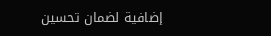إضافية لضمان تحسين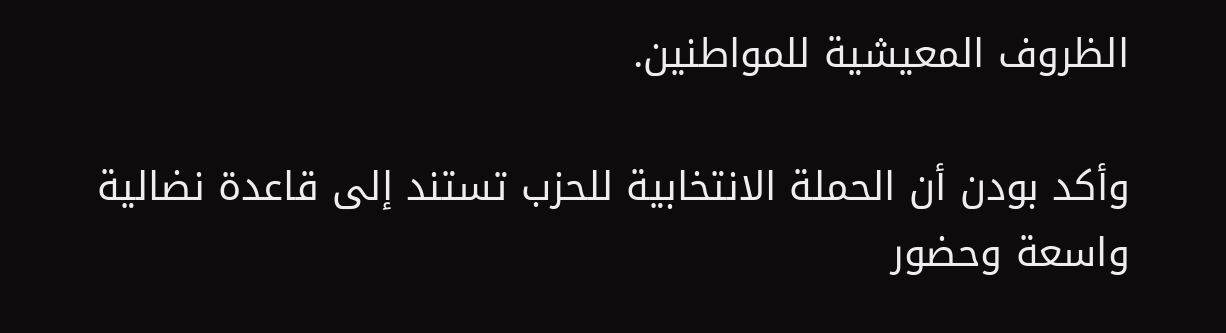الظروف المعيشية للمواطنين.

وأكد بودن أن الحملة الانتخابية للحزب تستند إلى قاعدة نضالية واسعة وحضور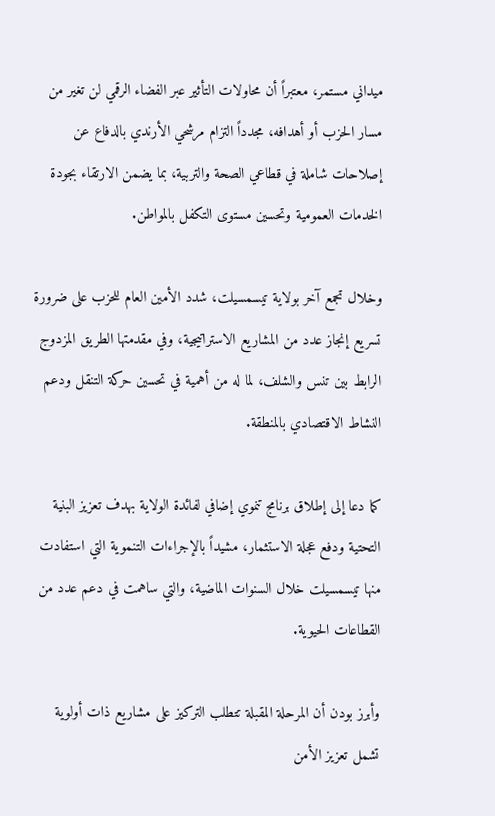ميداني مستمر، معتبراً أن محاولات التأثير عبر الفضاء الرقمي لن تغير من مسار الحزب أو أهدافه، مجدداً التزام مرشحي الأرندي بالدفاع عن إصلاحات شاملة في قطاعي الصحة والتربية، بما يضمن الارتقاء بجودة الخدمات العمومية وتحسين مستوى التكفل بالمواطن.

وخلال تجمع آخر بولاية تيسمسيلت، شدد الأمين العام للحزب على ضرورة تسريع إنجاز عدد من المشاريع الاستراتيجية، وفي مقدمتها الطريق المزدوج الرابط بين تنس والشلف، لما له من أهمية في تحسين حركة التنقل ودعم النشاط الاقتصادي بالمنطقة.

كما دعا إلى إطلاق برنامج تنموي إضافي لفائدة الولاية بهدف تعزيز البنية التحتية ودفع عجلة الاستثمار، مشيداً بالإجراءات التنموية التي استفادت منها تيسمسيلت خلال السنوات الماضية، والتي ساهمت في دعم عدد من القطاعات الحيوية.

وأبرز بودن أن المرحلة المقبلة تتطلب التركيز على مشاريع ذات أولوية تشمل تعزيز الأمن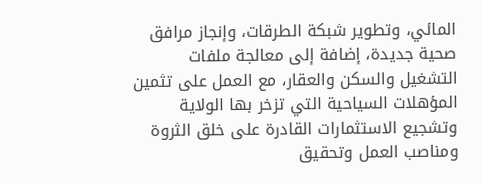المائي، وتطوير شبكة الطرقات، وإنجاز مرافق صحية جديدة، إضافة إلى معالجة ملفات التشغيل والسكن والعقار، مع العمل على تثمين المؤهلات السياحية التي تزخر بها الولاية وتشجيع الاستثمارات القادرة على خلق الثروة ومناصب العمل وتحقيق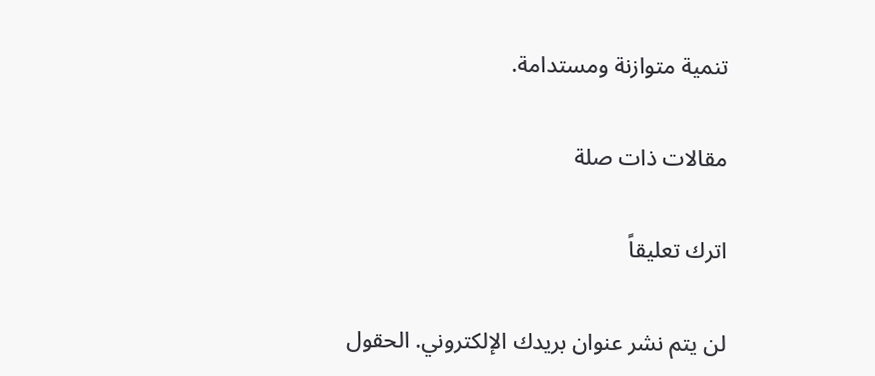تنمية متوازنة ومستدامة.

مقالات ذات صلة

اترك تعليقاً

لن يتم نشر عنوان بريدك الإلكتروني. الحقول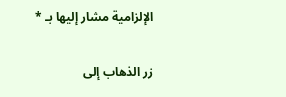الإلزامية مشار إليها بـ *

زر الذهاب إلى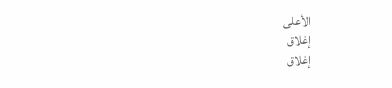الأعلى
إغلاق
إغلاق